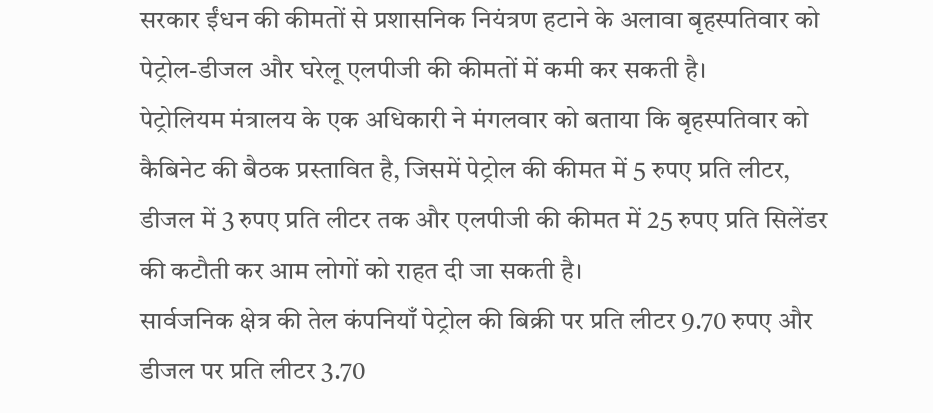सरकार ईंधन की कीमतों से प्रशासनिक नियंत्रण हटाने के अलावा बृहस्पतिवार को पेट्रोल-डीजल और घरेलू एलपीजी की कीमतों में कमी कर सकती है।
पेट्रोलियम मंत्रालय के एक अधिकारी ने मंगलवार को बताया कि बृहस्पतिवार को कैबिनेट की बैठक प्रस्तावित है, जिसमें पेट्रोल की कीमत में 5 रुपए प्रति लीटर, डीजल में 3 रुपए प्रति लीटर तक और एलपीजी की कीमत में 25 रुपए प्रति सिलेंडर की कटौती कर आम लोगों को राहत दी जा सकती है।
सार्वजनिक क्षेत्र की तेल कंपनियाँ पेट्रोल की बिक्री पर प्रति लीटर 9.70 रुपए और डीजल पर प्रति लीटर 3.70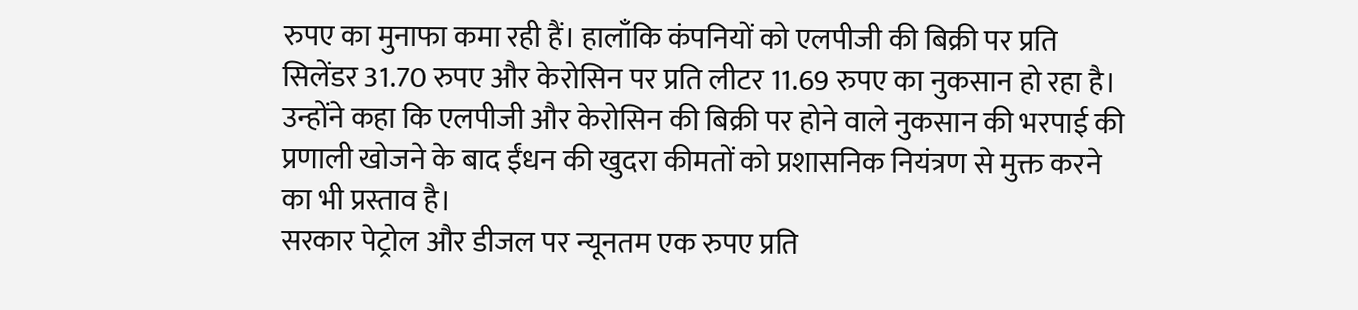रुपए का मुनाफा कमा रही हैं। हालाँकि कंपनियों को एलपीजी की बिक्री पर प्रति सिलेंडर 31.70 रुपए और केरोसिन पर प्रति लीटर 11.69 रुपए का नुकसान हो रहा है।
उन्होंने कहा कि एलपीजी और केरोसिन की बिक्री पर होने वाले नुकसान की भरपाई की प्रणाली खोजने के बाद ईंधन की खुदरा कीमतों को प्रशासनिक नियंत्रण से मुक्त करने का भी प्रस्ताव है।
सरकार पेट्रोल और डीजल पर न्यूनतम एक रुपए प्रति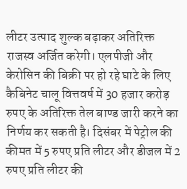लीटर उत्पाद शुल्क बढ़ाकर अतिरिक्त राजस्व अर्जित करेगी। एलपीजी और केरोसिन की बिक्री पर हो रहे घाटे के लिए कैबिनेट चालू वित्तवर्ष में 30 हजार करोड़ रुपए के अतिरिक्त तेल बाण्ड जारी करने का निर्णय कर सकती है। दिसंबर में पेट्रोल की कीमत में 5 रुपए प्रति लीटर और डीजल में 2 रुपए प्रति लीटर की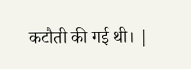कटौती की गई थी। |